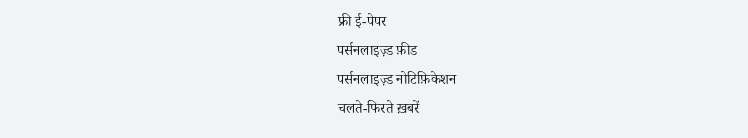फ्री ई-पेपर
पर्सनलाइज़्ड फ़ीड
पर्सनलाइज़्ड नोटिफ़िकेशन
चलते-फिरते ख़बरें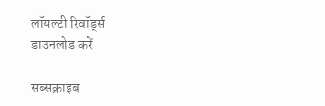लॉयल्टी रिवॉर्ड्स
डाउनलोड करें

सब्सक्राइब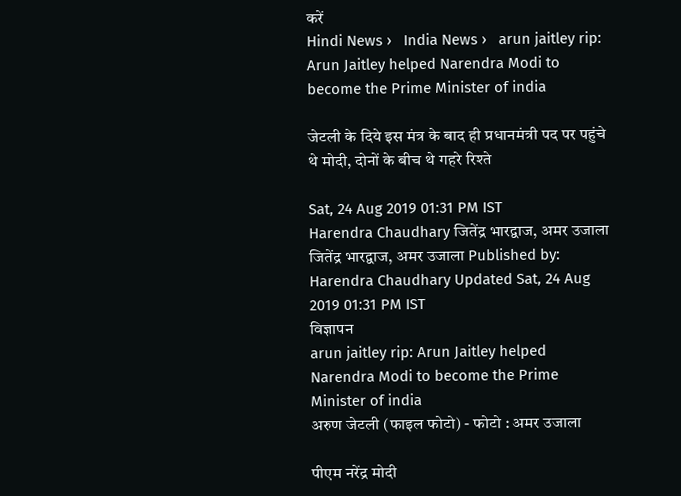करें
Hindi News ›   India News ›   arun jaitley rip: Arun Jaitley helped Narendra Modi to become the Prime Minister of india

जेटली के दिये इस मंत्र के बाद ही प्रधानमंत्री पद पर पहुंचे थे मोदी, दोनों के बीच थे गहरे रिश्ते

Sat, 24 Aug 2019 01:31 PM IST
Harendra Chaudhary जितेंद्र भारद्वाज, अमर उजाला
जितेंद्र भारद्वाज, अमर उजाला Published by: Harendra Chaudhary Updated Sat, 24 Aug 2019 01:31 PM IST
विज्ञापन
arun jaitley rip: Arun Jaitley helped Narendra Modi to become the Prime Minister of india
अरुण जेटली (फाइल फोटो) - फोटो : अमर उजाला

पीएम नरेंद्र मोदी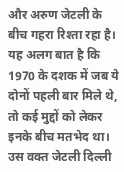और अरुण जेटली के बीच गहरा रिश्ता रहा है। यह अलग बात है कि 1970 के दशक में जब ये दोनों पहली बार मिले थे, तो कई मुद्दों को लेकर इनके बीच मतभेद था। उस वक्त जेटली दिल्ली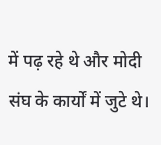में पढ़ रहे थे और मोदी संघ के कार्यों में जुटे थे।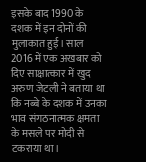इसके बाद 1990 के दशक में इन दोनों की मुलाकात हुई। साल 2016 में एक अखबार को दिए साक्षात्कार में खुद अरुण जेटली ने बताया था कि नब्बे के दशक में उनका भाव संगठनात्मक क्षमता के मसले पर मोदी से टकराया था।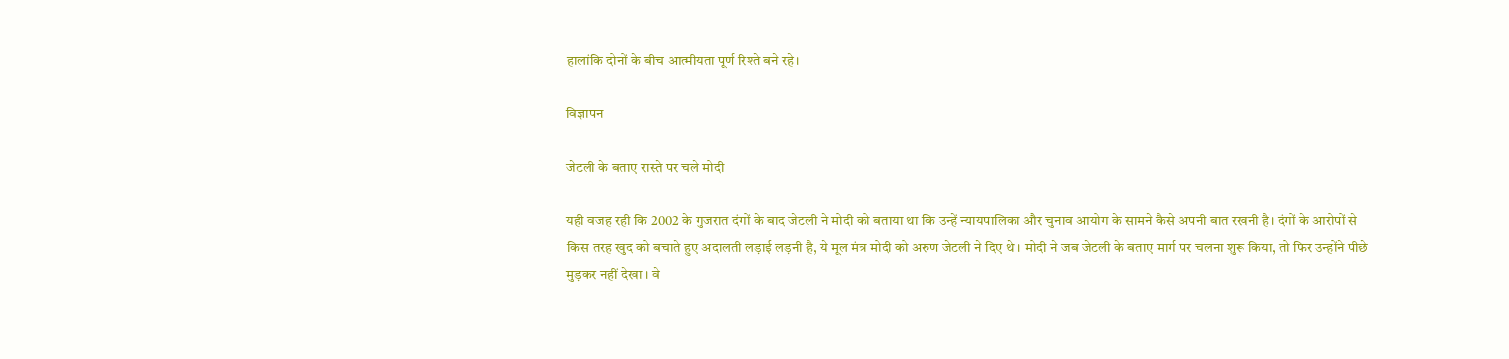हालांकि दोनों के बीच आत्मीयता पूर्ण रिश्ते बने रहे।

विज्ञापन

जेटली के बताए रास्ते पर चले मोदी

यही वजह रही कि 2002 के गुजरात दंगों के बाद जेटली ने मोदी को बताया था कि उन्हें न्यायपालिका और चुनाव आयोग के सामने कैसे अपनी बात रखनी है। दंगों के आरोपों से किस तरह खुद को बचाते हुए अदालती लड़ाई लड़नी है, ये मूल मंत्र मोदी को अरुण जेटली ने दिए थे। मोदी ने जब जेटली के बताए मार्ग पर चलना शुरू किया, तो फिर उन्होंने पीछे मुड़कर नहीं देखा। वे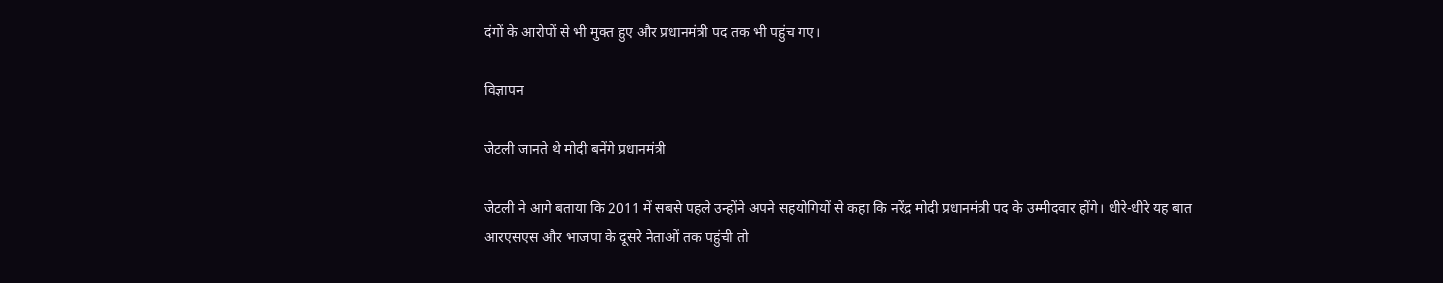दंगों के आरोपों से भी मुक्त हुए और प्रधानमंत्री पद तक भी पहुंच गए।

विज्ञापन

जेटली जानते थे मोदी बनेंगे प्रधानमंत्री

जेटली ने आगे बताया कि 2011 में सबसे पहले उन्होंने अपने सहयोगियों से कहा कि नरेंद्र मोदी प्रधानमंत्री पद के उम्मीदवार होंगे। धीरे-धीरे यह बात आरएसएस और भाजपा के दूसरे नेताओं तक पहुंची तो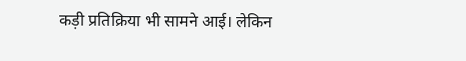कड़ी प्रतिक्रिया भी सामने आई। लेकिन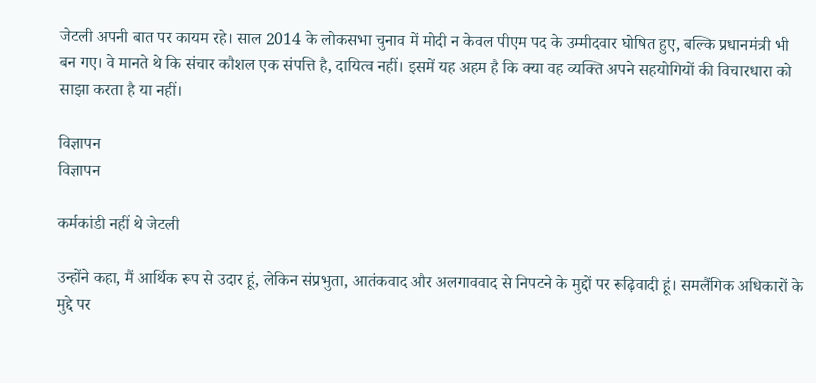जेटली अपनी बात पर कायम रहे। साल 2014 के लोकसभा चुनाव में मोदी न केवल पीएम पद के उम्मीदवार घोषित हुए, बल्कि प्रधानमंत्री भी बन गए। वे मानते थे कि संचार कौशल एक संपत्ति है, दायित्व नहीं। इसमें यह अहम है कि क्या वह व्यक्ति अपने सहयोगियों की विचारधारा को साझा करता है या नहीं।

विज्ञापन
विज्ञापन

कर्मकांडी नहीं थे जेटली

उन्होंने कहा, मैं आर्थिक रूप से उदार हूं, लेकिन संप्रभुता, आतंकवाद और अलगाववाद से निपटने के मुद्दों पर रूढ़िवादी हूं। समलैंगिक अधिकारों के मुद्दे पर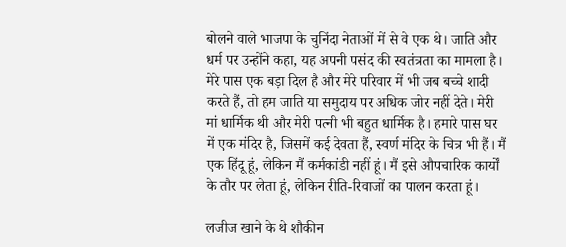बोलने वाले भाजपा के चुनिंदा नेताओं में से वे एक थे। जाति और धर्म पर उन्होंने कहा, यह अपनी पसंद की स्वतंत्रता का मामला है। मेरे पास एक बड़ा दिल है और मेरे परिवार में भी जब बच्चे शादी करते हैं, तो हम जाति या समुदाय पर अधिक जोर नहीं देते। मेरी मां धार्मिक थी और मेरी पत्नी भी बहुत धार्मिक है। हमारे पास घर में एक मंदिर है, जिसमें कई देवता हैं, स्वर्ण मंदिर के चित्र भी हैं। मैं एक हिंदू हूं, लेकिन मैं कर्मकांडी नहीं हूं। मैं इसे औपचारिक कार्यों के तौर पर लेता हूं, लेकिन रीति-रिवाजों का पालन करता हूं।

लजीज खाने के थे शौकीन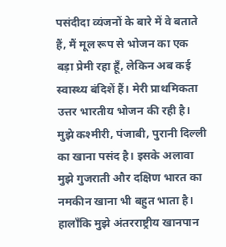पसंदीदा व्यंजनों के बारे में वे बताते हैं, मैं मूल रूप से भोजन का एक बड़ा प्रेमी रहा हूँ, लेकिन अब कई स्वास्थ्य बंदिशें हैं। मेरी प्राथमिकता उत्तर भारतीय भोजन की रही है। मुझे कश्मीरी, पंजाबी, पुरानी दिल्ली का खाना पसंद है। इसके अलावा मुझे गुजराती और दक्षिण भारत का नमकीन खाना भी बहुत भाता है। हालाँकि मुझे अंतरराष्ट्रीय खानपान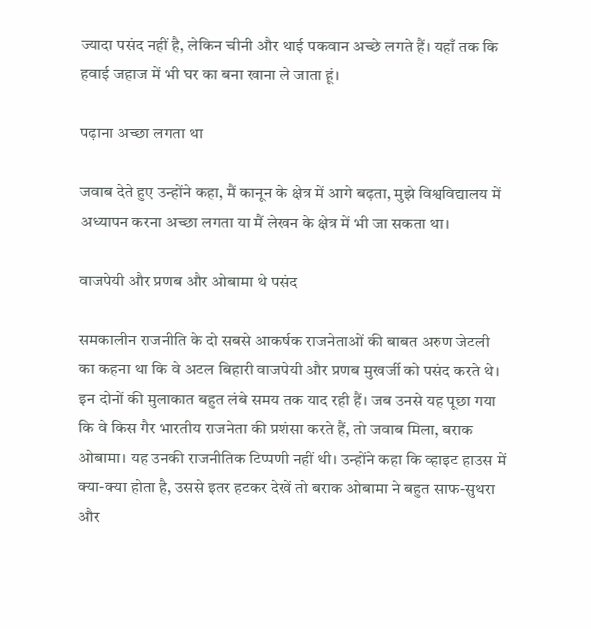ज्यादा पसंद नहीं है, लेकिन चीनी और थाई पकवान अच्छे लगते हैं। यहाँ तक कि हवाई जहाज में भी घर का बना खाना ले जाता हूं।

पढ़ाना अच्छा लगता था

जवाब देते हुए उन्होंने कहा, मैं कानून के क्षेत्र में आगे बढ़ता, मुझे विश्वविद्यालय में अध्यापन करना अच्छा लगता या मैं लेखन के क्षेत्र में भी जा सकता था।

वाजपेयी और प्रणब और ओबामा थे पसंद

समकालीन राजनीति के दो सबसे आकर्षक राजनेताओं की बाबत अरुण जेटली का कहना था कि वे अटल बिहारी वाजपेयी और प्रणब मुखर्जी को पसंद करते थे। इन दोनों की मुलाकात बहुत लंबे समय तक याद रही हैं। जब उनसे यह पूछा गया कि वे किस गैर भारतीय राजनेता की प्रशंसा करते हैं, तो जवाब मिला, बराक ओबामा। यह उनकी राजनीतिक टिप्पणी नहीं थी। उन्होंने कहा कि व्हाइट हाउस में क्या-क्या होता है, उससे इतर हटकर देखें तो बराक ओबामा ने बहुत साफ-सुथरा और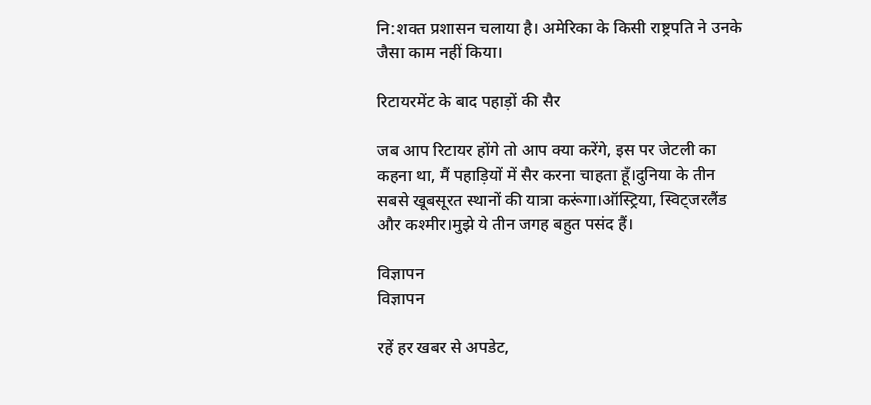नि:शक्त प्रशासन चलाया है। अमेरिका के किसी राष्ट्रपति ने उनके जैसा काम नहीं किया।

रिटायरमेंट के बाद पहाड़ों की सैर

जब आप रिटायर होंगे तो आप क्या करेंगे, इस पर जेटली का कहना था, मैं पहाड़ियों में सैर करना चाहता हूँ।दुनिया के तीन सबसे खूबसूरत स्थानों की यात्रा करूंगा।ऑस्ट्रिया, स्विट्जरलैंड और कश्मीर।मुझे ये तीन जगह बहुत पसंद हैं।

विज्ञापन
विज्ञापन

रहें हर खबर से अपडेट,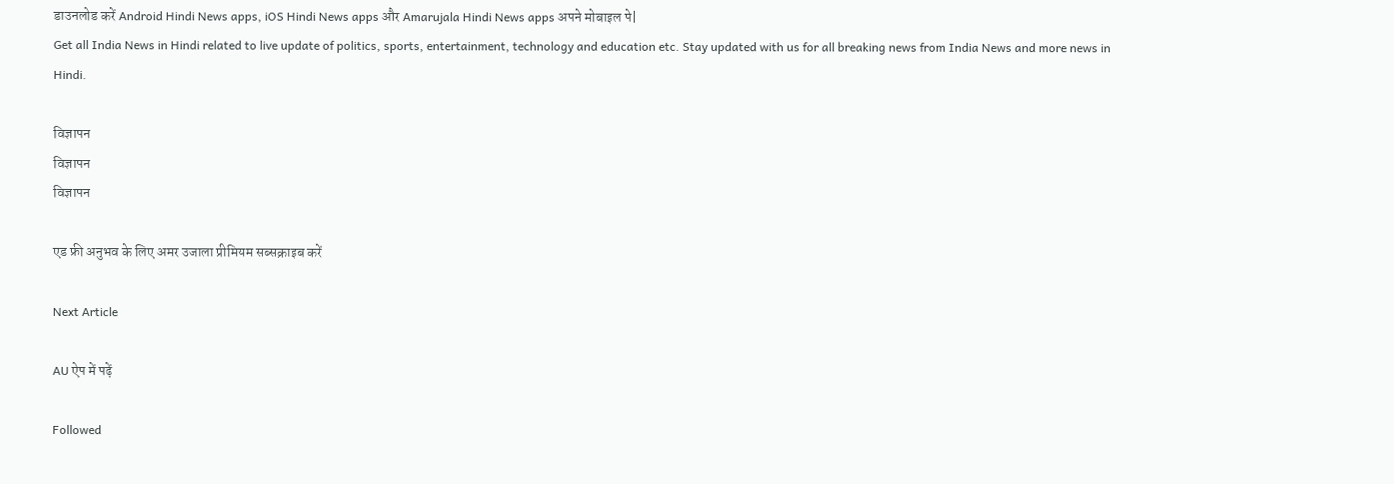डाउनलोड करें Android Hindi News apps, iOS Hindi News apps और Amarujala Hindi News apps अपने मोबाइल पे|
Get all India News in Hindi related to live update of politics, sports, entertainment, technology and education etc. Stay updated with us for all breaking news from India News and more news in Hindi.

विज्ञापन
विज्ञापन
विज्ञापन

एड फ्री अनुभव के लिए अमर उजाला प्रीमियम सब्सक्राइब करें

Next Article

AU ऐप में पढ़ें

Followed